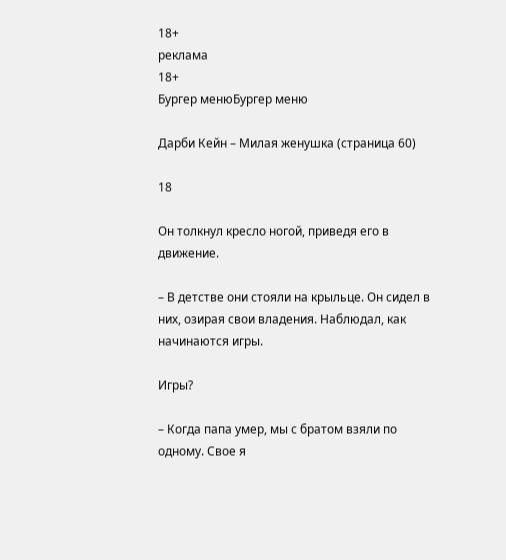18+
реклама
18+
Бургер менюБургер меню

Дарби Кейн – Милая женушка (страница 60)

18

Он толкнул кресло ногой, приведя его в движение.

– В детстве они стояли на крыльце. Он сидел в них, озирая свои владения. Наблюдал, как начинаются игры.

Игры?

– Когда папа умер, мы с братом взяли по одному. Свое я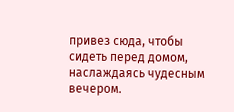привез сюда, чтобы сидеть перед домом, наслаждаясь чудесным вечером.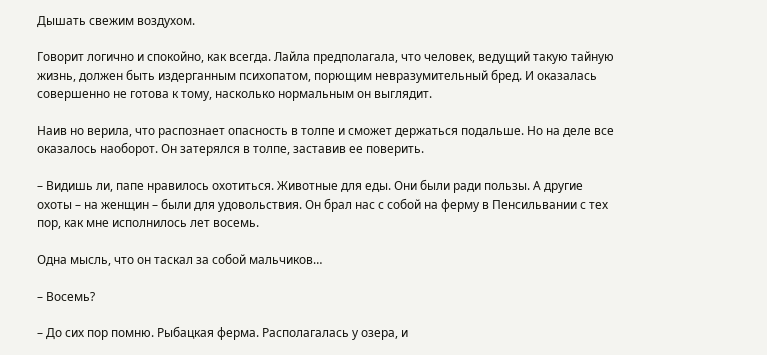Дышать свежим воздухом.

Говорит логично и спокойно, как всегда. Лайла предполагала, что человек, ведущий такую тайную жизнь, должен быть издерганным психопатом, порющим невразумительный бред. И оказалась совершенно не готова к тому, насколько нормальным он выглядит.

Наив но верила, что распознает опасность в толпе и сможет держаться подальше. Но на деле все оказалось наоборот. Он затерялся в толпе, заставив ее поверить.

– Видишь ли, папе нравилось охотиться. Животные для еды. Они были ради пользы. А другие охоты – на женщин – были для удовольствия. Он брал нас с собой на ферму в Пенсильвании с тех пор, как мне исполнилось лет восемь.

Одна мысль, что он таскал за собой мальчиков…

– Восемь?

– До сих пор помню. Рыбацкая ферма. Располагалась у озера, и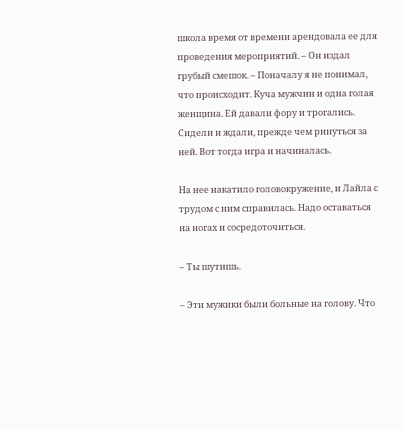школа время от времени арендовала ее для проведения мероприятий. – Он издал грубый смешок. – Поначалу я не понимал, что происходит. Куча мужчин и одна голая женщина. Ей давали фору и трогались. Сидели и ждали, прежде чем ринуться за ней. Вот тогда игра и начиналась.

На нее накатило головокружение, и Лайла с трудом с ним справилась. Надо оставаться на ногах и сосредоточиться.

– Ты шутишь.

– Эти мужики были больные на голову. Что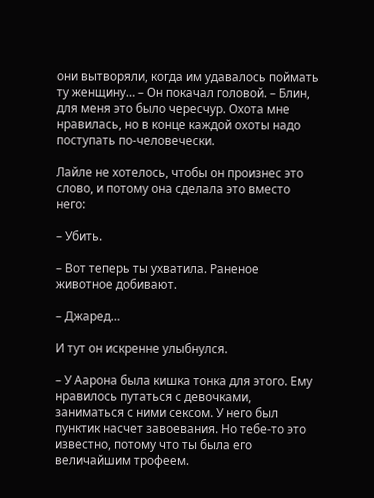они вытворяли, когда им удавалось поймать ту женщину… – Он покачал головой. – Блин, для меня это было чересчур. Охота мне нравилась, но в конце каждой охоты надо поступать по-человечески.

Лайле не хотелось, чтобы он произнес это слово, и потому она сделала это вместо него:

– Убить.

– Вот теперь ты ухватила. Раненое животное добивают.

– Джаред…

И тут он искренне улыбнулся.

– У Аарона была кишка тонка для этого. Ему нравилось путаться с девочками, заниматься с ними сексом. У него был пунктик насчет завоевания. Но тебе-то это известно, потому что ты была его величайшим трофеем.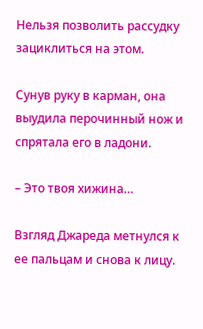Нельзя позволить рассудку зациклиться на этом.

Сунув руку в карман, она выудила перочинный нож и спрятала его в ладони.

– Это твоя хижина…

Взгляд Джареда метнулся к ее пальцам и снова к лицу.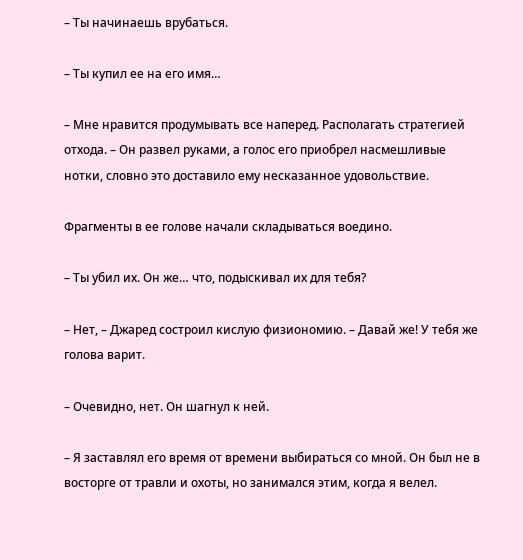– Ты начинаешь врубаться.

– Ты купил ее на его имя…

– Мне нравится продумывать все наперед. Располагать стратегией отхода. – Он развел руками, а голос его приобрел насмешливые нотки, словно это доставило ему несказанное удовольствие.

Фрагменты в ее голове начали складываться воедино.

– Ты убил их. Он же… что, подыскивал их для тебя?

– Нет, – Джаред состроил кислую физиономию. – Давай же! У тебя же голова варит.

– Очевидно, нет. Он шагнул к ней.

– Я заставлял его время от времени выбираться со мной. Он был не в восторге от травли и охоты, но занимался этим, когда я велел.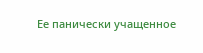Ее панически учащенное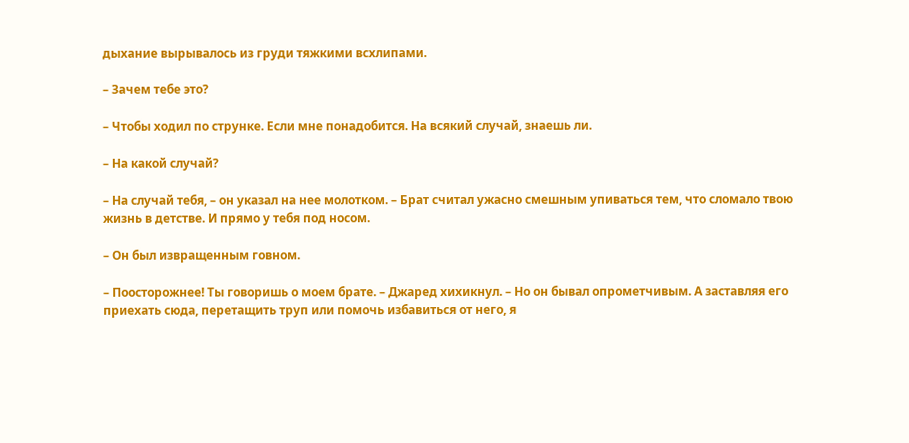дыхание вырывалось из груди тяжкими всхлипами.

– Зачем тебе это?

– Чтобы ходил по струнке. Если мне понадобится. На всякий случай, знаешь ли.

– На какой случай?

– На случай тебя, – он указал на нее молотком. – Брат считал ужасно смешным упиваться тем, что сломало твою жизнь в детстве. И прямо у тебя под носом.

– Он был извращенным говном.

– Поосторожнее! Ты говоришь о моем брате. – Джаред хихикнул. – Но он бывал опрометчивым. А заставляя его приехать сюда, перетащить труп или помочь избавиться от него, я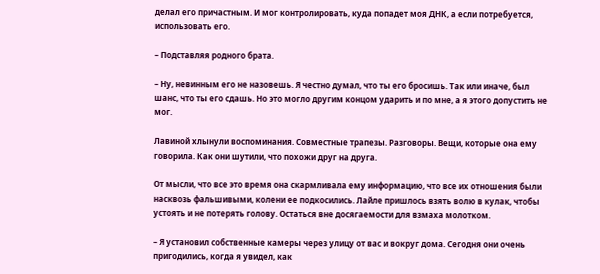делал его причастным. И мог контролировать, куда попадет моя ДНК, а если потребуется, использовать его.

– Подставляя родного брата.

– Ну, невинным его не назовешь. Я честно думал, что ты его бросишь. Так или иначе, был шанс, что ты его сдашь. Но это могло другим концом ударить и по мне, а я этого допустить не мог.

Лавиной хлынули воспоминания. Совместные трапезы. Разговоры. Вещи, которые она ему говорила. Как они шутили, что похожи друг на друга.

От мысли, что все это время она скармливала ему информацию, что все их отношения были насквозь фальшивыми, колени ее подкосились. Лайле пришлось взять волю в кулак, чтобы устоять и не потерять голову. Остаться вне досягаемости для взмаха молотком.

– Я установил собственные камеры через улицу от вас и вокруг дома. Сегодня они очень пригодились, когда я увидел, как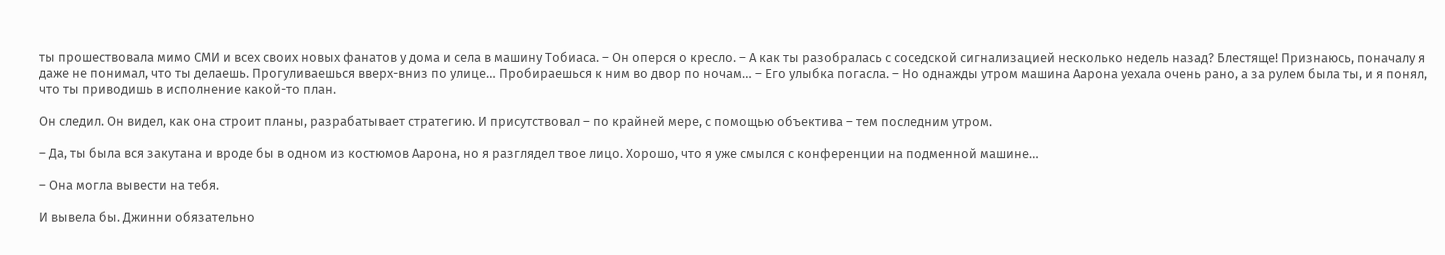ты прошествовала мимо СМИ и всех своих новых фанатов у дома и села в машину Тобиаса. – Он оперся о кресло. – А как ты разобралась с соседской сигнализацией несколько недель назад? Блестяще! Признаюсь, поначалу я даже не понимал, что ты делаешь. Прогуливаешься вверх-вниз по улице… Пробираешься к ним во двор по ночам… – Его улыбка погасла. – Но однажды утром машина Аарона уехала очень рано, а за рулем была ты, и я понял, что ты приводишь в исполнение какой-то план.

Он следил. Он видел, как она строит планы, разрабатывает стратегию. И присутствовал – по крайней мере, с помощью объектива – тем последним утром.

– Да, ты была вся закутана и вроде бы в одном из костюмов Аарона, но я разглядел твое лицо. Хорошо, что я уже смылся с конференции на подменной машине…

– Она могла вывести на тебя.

И вывела бы. Джинни обязательно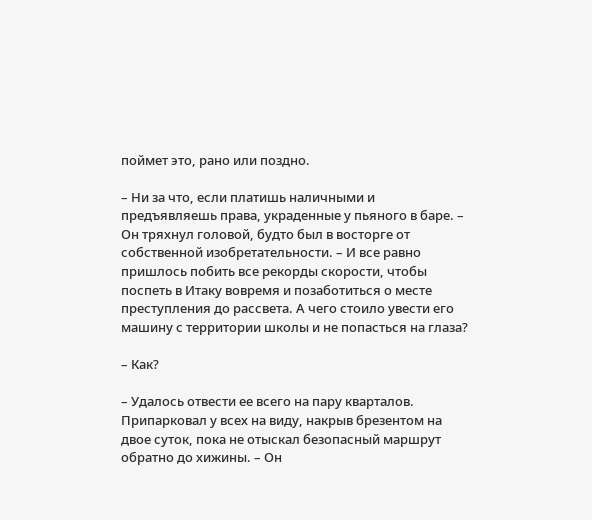поймет это, рано или поздно.

– Ни за что, если платишь наличными и предъявляешь права, украденные у пьяного в баре. – Он тряхнул головой, будто был в восторге от собственной изобретательности. – И все равно пришлось побить все рекорды скорости, чтобы поспеть в Итаку вовремя и позаботиться о месте преступления до рассвета. А чего стоило увести его машину с территории школы и не попасться на глаза?

– Как?

– Удалось отвести ее всего на пару кварталов. Припарковал у всех на виду, накрыв брезентом на двое суток, пока не отыскал безопасный маршрут обратно до хижины. – Он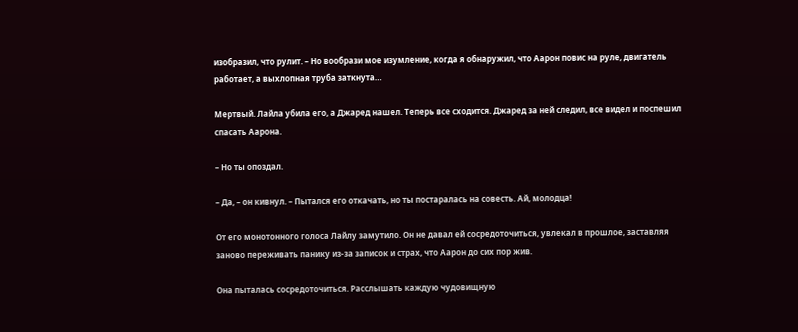изобразил, что рулит. – Но вообрази мое изумление, когда я обнаружил, что Аарон повис на руле, двигатель работает, а выхлопная труба заткнута…

Мертвый. Лайла убила его, а Джаред нашел. Теперь все сходится. Джаред за ней следил, все видел и поспешил спасать Аарона.

– Но ты опоздал.

– Да, – он кивнул. – Пытался его откачать, но ты постаралась на совесть. Ай, молодца!

От его монотонного голоса Лайлу замутило. Он не давал ей сосредоточиться, увлекал в прошлое, заставляя заново переживать панику из-за записок и страх, что Аарон до сих пор жив.

Она пыталась сосредоточиться. Расслышать каждую чудовищную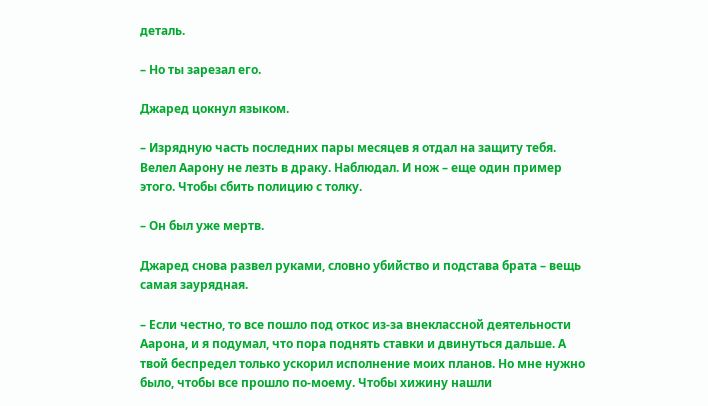деталь.

– Но ты зарезал его.

Джаред цокнул языком.

– Изрядную часть последних пары месяцев я отдал на защиту тебя. Велел Аарону не лезть в драку. Наблюдал. И нож – еще один пример этого. Чтобы сбить полицию с толку.

– Он был уже мертв.

Джаред снова развел руками, словно убийство и подстава брата – вещь самая заурядная.

– Если честно, то все пошло под откос из-за внеклассной деятельности Аарона, и я подумал, что пора поднять ставки и двинуться дальше. А твой беспредел только ускорил исполнение моих планов. Но мне нужно было, чтобы все прошло по-моему. Чтобы хижину нашли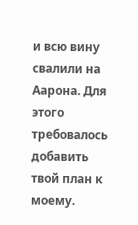и всю вину свалили на Аарона. Для этого требовалось добавить твой план к моему.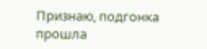Признаю, подгонка прошла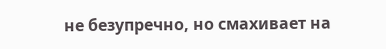не безупречно, но смахивает на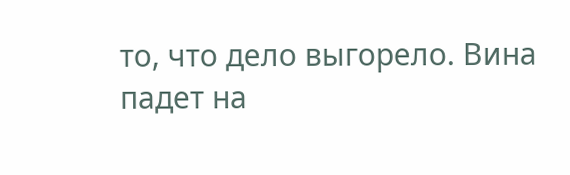то, что дело выгорело. Вина падет на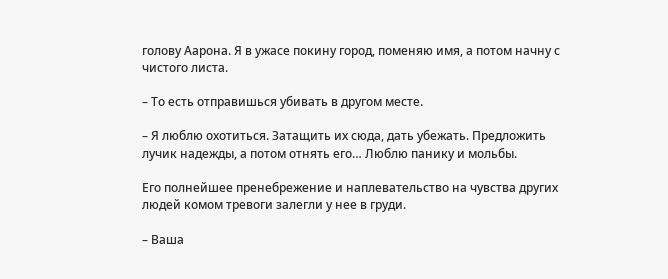голову Аарона. Я в ужасе покину город, поменяю имя, а потом начну с чистого листа.

– То есть отправишься убивать в другом месте.

– Я люблю охотиться. Затащить их сюда, дать убежать. Предложить лучик надежды, а потом отнять его… Люблю панику и мольбы.

Его полнейшее пренебрежение и наплевательство на чувства других людей комом тревоги залегли у нее в груди.

– Ваша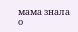мама знала о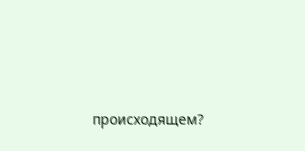происходящем?